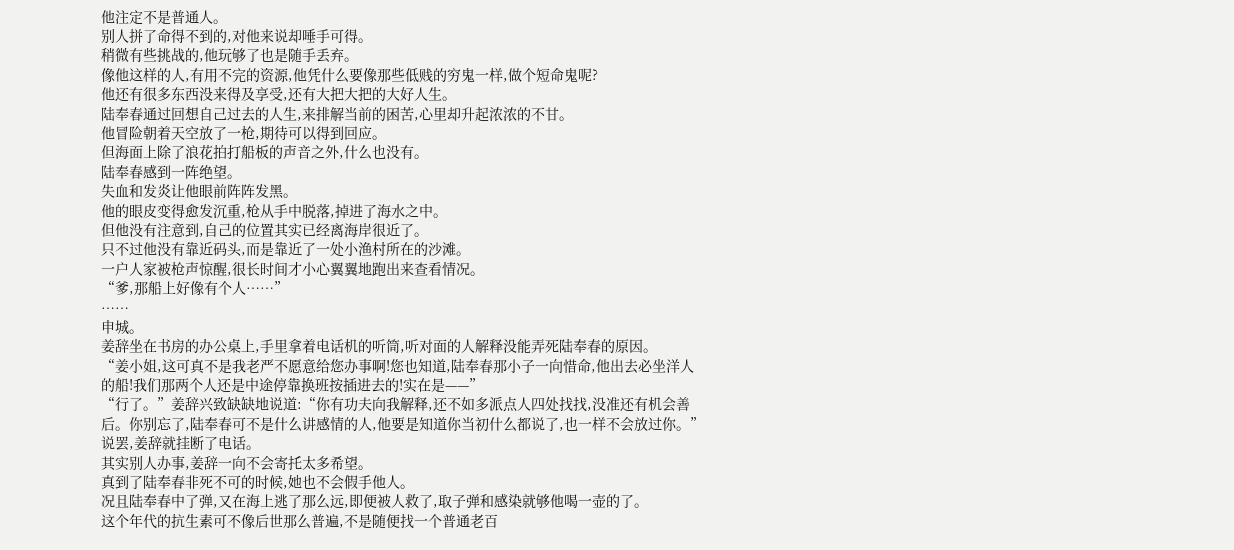他注定不是普通人。
别人拼了命得不到的,对他来说却唾手可得。
稍微有些挑战的,他玩够了也是随手丢弃。
像他这样的人,有用不完的资源,他凭什么要像那些低贱的穷鬼一样,做个短命鬼呢?
他还有很多东西没来得及享受,还有大把大把的大好人生。
陆奉春通过回想自己过去的人生,来排解当前的困苦,心里却升起浓浓的不甘。
他冒险朝着天空放了一枪,期待可以得到回应。
但海面上除了浪花拍打船板的声音之外,什么也没有。
陆奉春感到一阵绝望。
失血和发炎让他眼前阵阵发黑。
他的眼皮变得愈发沉重,枪从手中脱落,掉进了海水之中。
但他没有注意到,自己的位置其实已经离海岸很近了。
只不过他没有靠近码头,而是靠近了一处小渔村所在的沙滩。
一户人家被枪声惊醒,很长时间才小心翼翼地跑出来查看情况。
“爹,那船上好像有个人……”
……
申城。
姜辞坐在书房的办公桌上,手里拿着电话机的听筒,听对面的人解释没能弄死陆奉春的原因。
“姜小姐,这可真不是我老严不愿意给您办事啊!您也知道,陆奉春那小子一向惜命,他出去必坐洋人的船!我们那两个人还是中途停靠换班按插进去的!实在是——”
“行了。”姜辞兴致缺缺地说道:“你有功夫向我解释,还不如多派点人四处找找,没准还有机会善后。你别忘了,陆奉春可不是什么讲感情的人,他要是知道你当初什么都说了,也一样不会放过你。”
说罢,姜辞就挂断了电话。
其实别人办事,姜辞一向不会寄托太多希望。
真到了陆奉春非死不可的时候,她也不会假手他人。
况且陆奉春中了弹,又在海上逃了那么远,即便被人救了,取子弹和感染就够他喝一壶的了。
这个年代的抗生素可不像后世那么普遍,不是随便找一个普通老百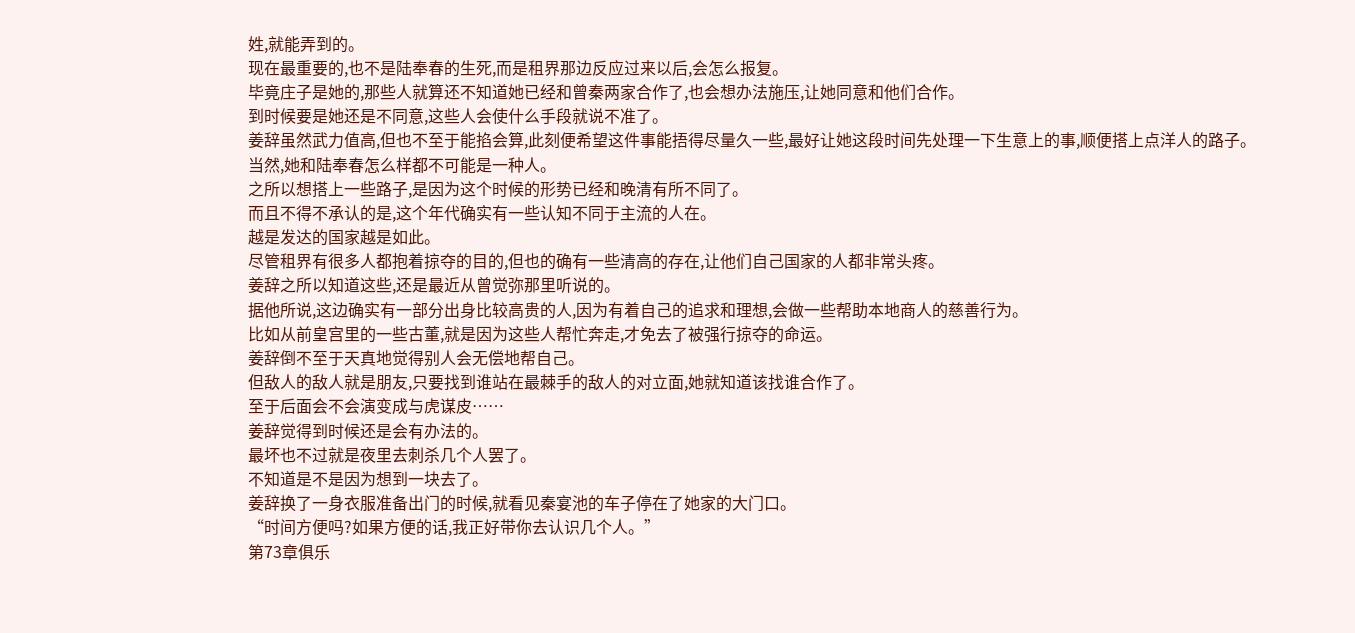姓,就能弄到的。
现在最重要的,也不是陆奉春的生死,而是租界那边反应过来以后,会怎么报复。
毕竟庄子是她的,那些人就算还不知道她已经和曾秦两家合作了,也会想办法施压,让她同意和他们合作。
到时候要是她还是不同意,这些人会使什么手段就说不准了。
姜辞虽然武力值高,但也不至于能掐会算,此刻便希望这件事能捂得尽量久一些,最好让她这段时间先处理一下生意上的事,顺便搭上点洋人的路子。
当然,她和陆奉春怎么样都不可能是一种人。
之所以想搭上一些路子,是因为这个时候的形势已经和晚清有所不同了。
而且不得不承认的是,这个年代确实有一些认知不同于主流的人在。
越是发达的国家越是如此。
尽管租界有很多人都抱着掠夺的目的,但也的确有一些清高的存在,让他们自己国家的人都非常头疼。
姜辞之所以知道这些,还是最近从曾觉弥那里听说的。
据他所说,这边确实有一部分出身比较高贵的人,因为有着自己的追求和理想,会做一些帮助本地商人的慈善行为。
比如从前皇宫里的一些古董,就是因为这些人帮忙奔走,才免去了被强行掠夺的命运。
姜辞倒不至于天真地觉得别人会无偿地帮自己。
但敌人的敌人就是朋友,只要找到谁站在最棘手的敌人的对立面,她就知道该找谁合作了。
至于后面会不会演变成与虎谋皮……
姜辞觉得到时候还是会有办法的。
最坏也不过就是夜里去刺杀几个人罢了。
不知道是不是因为想到一块去了。
姜辞换了一身衣服准备出门的时候,就看见秦宴池的车子停在了她家的大门口。
“时间方便吗?如果方便的话,我正好带你去认识几个人。”
第73章俱乐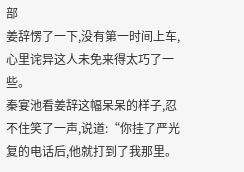部
姜辞愣了一下,没有第一时间上车,心里诧异这人未免来得太巧了一些。
秦宴池看姜辞这幅呆呆的样子,忍不住笑了一声,说道:“你挂了严光复的电话后,他就打到了我那里。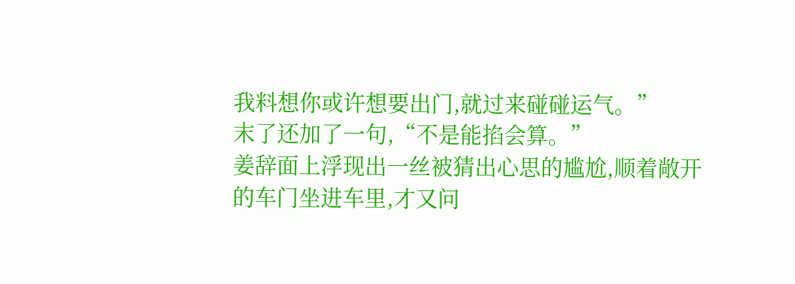我料想你或许想要出门,就过来碰碰运气。”
末了还加了一句,“不是能掐会算。”
姜辞面上浮现出一丝被猜出心思的尴尬,顺着敞开的车门坐进车里,才又问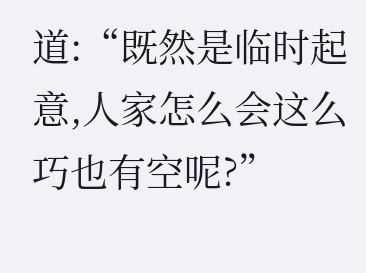道:“既然是临时起意,人家怎么会这么巧也有空呢?”